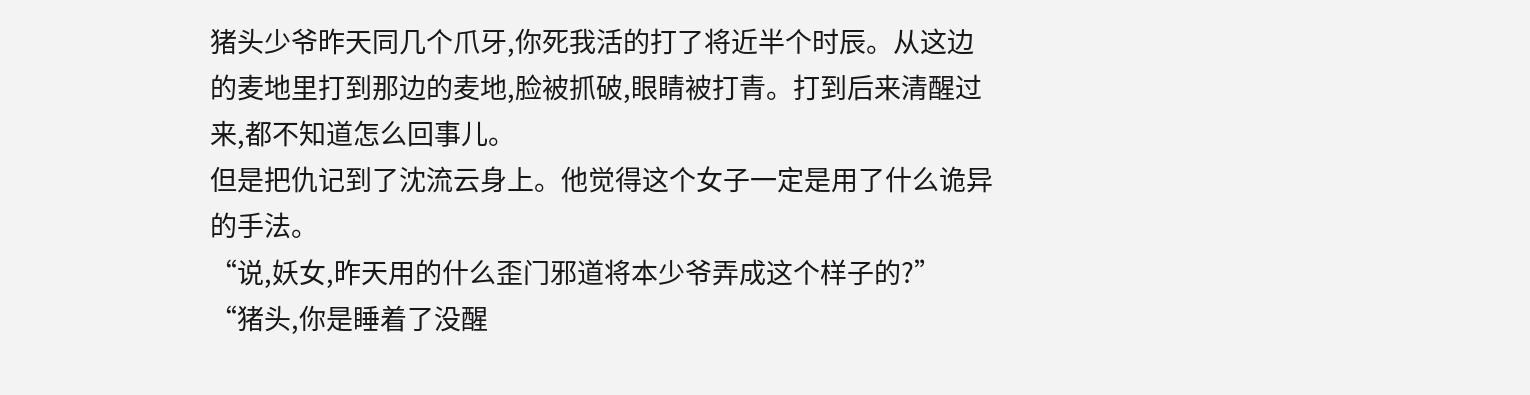猪头少爷昨天同几个爪牙,你死我活的打了将近半个时辰。从这边的麦地里打到那边的麦地,脸被抓破,眼睛被打青。打到后来清醒过来,都不知道怎么回事儿。
但是把仇记到了沈流云身上。他觉得这个女子一定是用了什么诡异的手法。
“说,妖女,昨天用的什么歪门邪道将本少爷弄成这个样子的?”
“猪头,你是睡着了没醒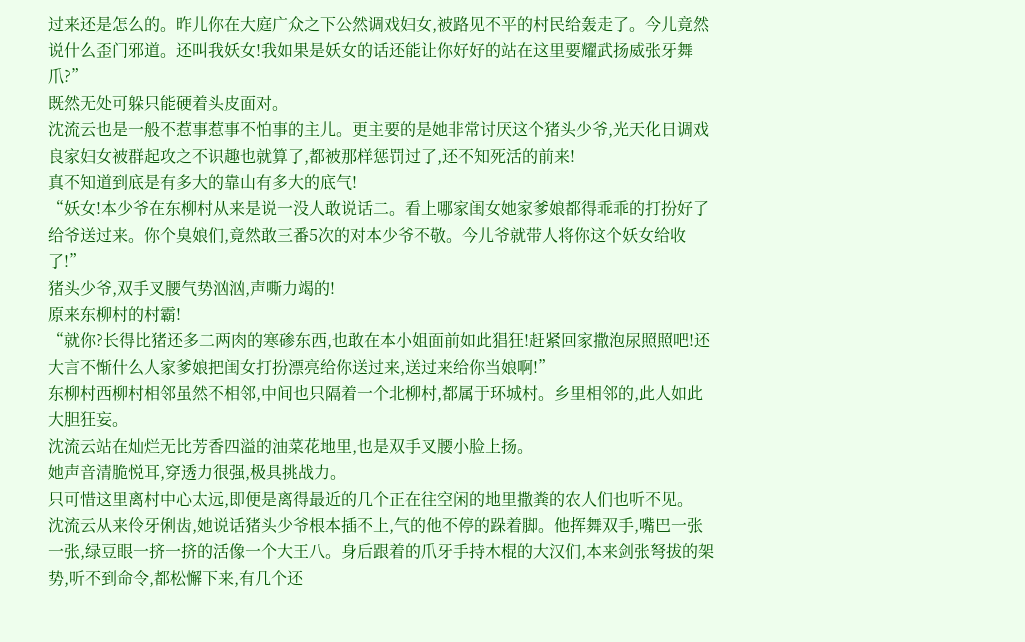过来还是怎么的。昨儿你在大庭广众之下公然调戏妇女,被路见不平的村民给轰走了。今儿竟然说什么歪门邪道。还叫我妖女!我如果是妖女的话还能让你好好的站在这里要耀武扬威张牙舞爪?”
既然无处可躲只能硬着头皮面对。
沈流云也是一般不惹事惹事不怕事的主儿。更主要的是她非常讨厌这个猪头少爷,光天化日调戏良家妇女被群起攻之不识趣也就算了,都被那样惩罚过了,还不知死活的前来!
真不知道到底是有多大的靠山有多大的底气!
“妖女!本少爷在东柳村从来是说一没人敢说话二。看上哪家闺女她家爹娘都得乖乖的打扮好了给爷送过来。你个臭娘们,竟然敢三番5次的对本少爷不敬。今儿爷就带人将你这个妖女给收了!”
猪头少爷,双手叉腰气势汹汹,声嘶力竭的!
原来东柳村的村霸!
“就你?长得比猪还多二两肉的寒碜东西,也敢在本小姐面前如此猖狂!赶紧回家撒泡尿照照吧!还大言不惭什么人家爹娘把闺女打扮漂亮给你送过来,送过来给你当娘啊!”
东柳村西柳村相邻虽然不相邻,中间也只隔着一个北柳村,都属于环城村。乡里相邻的,此人如此大胆狂妄。
沈流云站在灿烂无比芳香四溢的油菜花地里,也是双手叉腰小脸上扬。
她声音清脆悦耳,穿透力很强,极具挑战力。
只可惜这里离村中心太远,即便是离得最近的几个正在往空闲的地里撒粪的农人们也听不见。
沈流云从来伶牙俐齿,她说话猪头少爷根本插不上,气的他不停的跺着脚。他挥舞双手,嘴巴一张一张,绿豆眼一挤一挤的活像一个大王八。身后跟着的爪牙手持木棍的大汉们,本来剑张弩拔的架势,听不到命令,都松懈下来,有几个还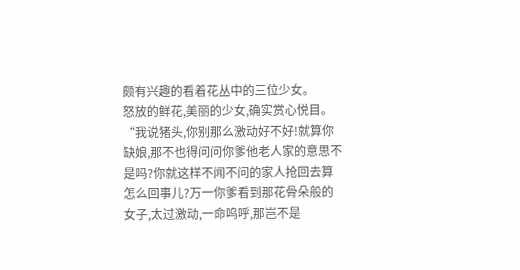颇有兴趣的看着花丛中的三位少女。
怒放的鲜花,美丽的少女,确实赏心悦目。
“我说猪头,你别那么激动好不好!就算你缺娘,那不也得问问你爹他老人家的意思不是吗?你就这样不闻不问的家人抢回去算怎么回事儿?万一你爹看到那花骨朵般的女子,太过激动,一命呜呼,那岂不是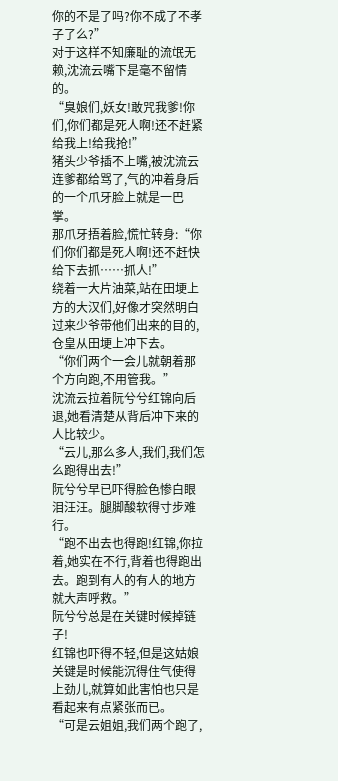你的不是了吗?你不成了不孝子了么?”
对于这样不知廉耻的流氓无赖,沈流云嘴下是毫不留情的。
“臭娘们,妖女!敢咒我爹!你们,你们都是死人啊!还不赶紧给我上!给我抢!”
猪头少爷插不上嘴,被沈流云连爹都给骂了,气的冲着身后的一个爪牙脸上就是一巴掌。
那爪牙捂着脸,慌忙转身:“你们你们都是死人啊!还不赶快给下去抓……抓人!”
绕着一大片油菜,站在田埂上方的大汉们,好像才突然明白过来少爷带他们出来的目的,仓皇从田埂上冲下去。
“你们两个一会儿就朝着那个方向跑,不用管我。”
沈流云拉着阮兮兮红锦向后退,她看清楚从背后冲下来的人比较少。
“云儿,那么多人,我们,我们怎么跑得出去!”
阮兮兮早已吓得脸色惨白眼泪汪汪。腿脚酸软得寸步难行。
“跑不出去也得跑!红锦,你拉着,她实在不行,背着也得跑出去。跑到有人的有人的地方就大声呼救。”
阮兮兮总是在关键时候掉链子!
红锦也吓得不轻,但是这姑娘关键是时候能沉得住气使得上劲儿,就算如此害怕也只是看起来有点紧张而已。
“可是云姐姐,我们两个跑了,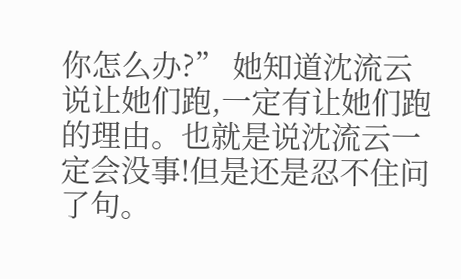你怎么办?” 她知道沈流云说让她们跑,一定有让她们跑的理由。也就是说沈流云一定会没事!但是还是忍不住问了句。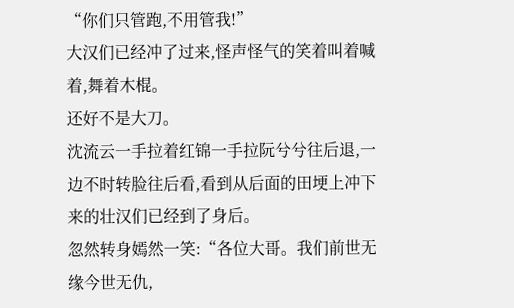“你们只管跑,不用管我!”
大汉们已经冲了过来,怪声怪气的笑着叫着喊着,舞着木棍。
还好不是大刀。
沈流云一手拉着红锦一手拉阮兮兮往后退,一边不时转脸往后看,看到从后面的田埂上冲下来的壮汉们已经到了身后。
忽然转身嫣然一笑:“各位大哥。我们前世无缘今世无仇,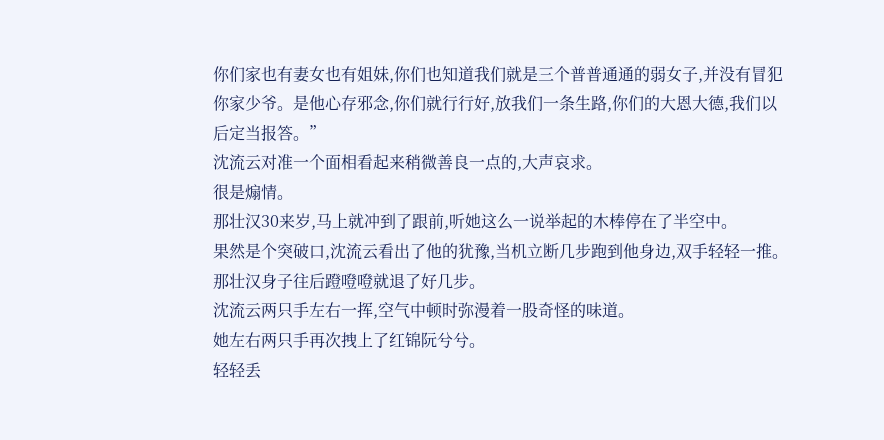你们家也有妻女也有姐妹,你们也知道我们就是三个普普通通的弱女子,并没有冒犯你家少爷。是他心存邪念,你们就行行好,放我们一条生路,你们的大恩大德,我们以后定当报答。”
沈流云对准一个面相看起来稍微善良一点的,大声哀求。
很是煽情。
那壮汉30来岁,马上就冲到了跟前,听她这么一说举起的木棒停在了半空中。
果然是个突破口,沈流云看出了他的犹豫,当机立断几步跑到他身边,双手轻轻一推。那壮汉身子往后蹬噔噔就退了好几步。
沈流云两只手左右一挥,空气中顿时弥漫着一股奇怪的味道。
她左右两只手再次拽上了红锦阮兮兮。
轻轻丢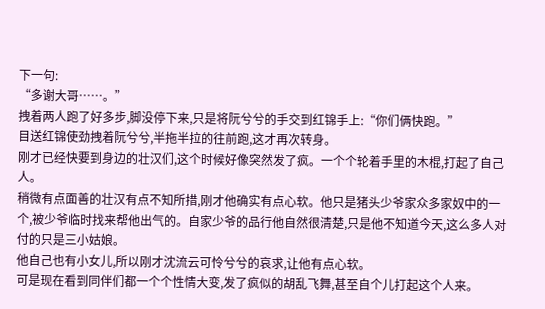下一句:
“多谢大哥……。”
拽着两人跑了好多步,脚没停下来,只是将阮兮兮的手交到红锦手上:“你们俩快跑。”
目送红锦使劲拽着阮兮兮,半拖半拉的往前跑,这才再次转身。
刚才已经快要到身边的壮汉们,这个时候好像突然发了疯。一个个轮着手里的木棍,打起了自己人。
稍微有点面善的壮汉有点不知所措,刚才他确实有点心软。他只是猪头少爷家众多家奴中的一个,被少爷临时找来帮他出气的。自家少爷的品行他自然很清楚,只是他不知道今天,这么多人对付的只是三小姑娘。
他自己也有小女儿,所以刚才沈流云可怜兮兮的哀求,让他有点心软。
可是现在看到同伴们都一个个性情大变,发了疯似的胡乱飞舞,甚至自个儿打起这个人来。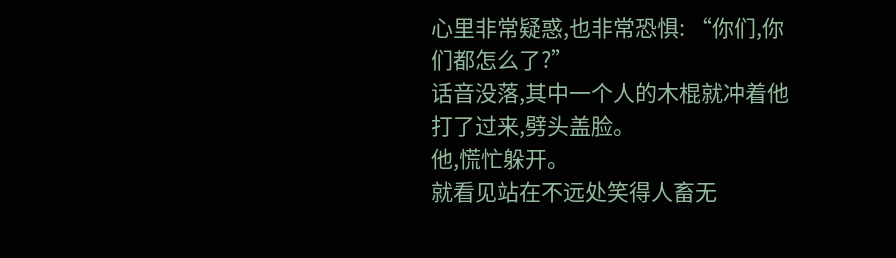心里非常疑惑,也非常恐惧: “你们,你们都怎么了?”
话音没落,其中一个人的木棍就冲着他打了过来,劈头盖脸。
他,慌忙躲开。
就看见站在不远处笑得人畜无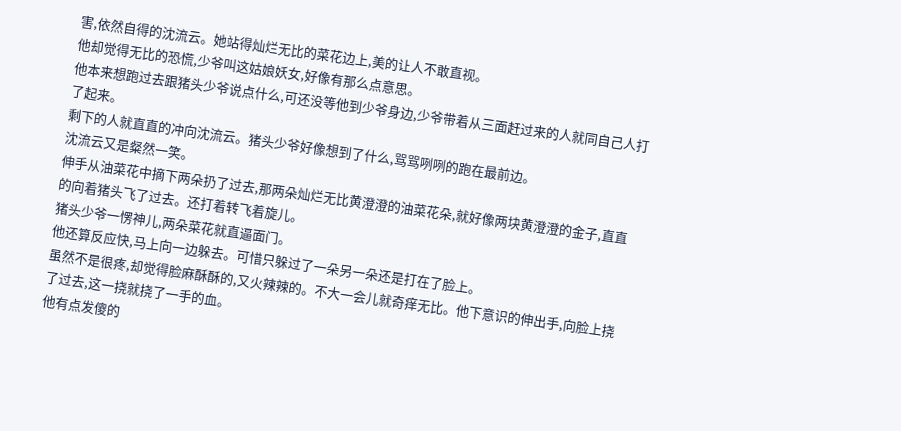害,依然自得的沈流云。她站得灿烂无比的菜花边上,美的让人不敢直视。
他却觉得无比的恐慌,少爷叫这姑娘妖女,好像有那么点意思。
他本来想跑过去跟猪头少爷说点什么,可还没等他到少爷身边,少爷带着从三面赶过来的人就同自己人打了起来。
剩下的人就直直的冲向沈流云。猪头少爷好像想到了什么,骂骂咧咧的跑在最前边。
沈流云又是粲然一笑。
伸手从油菜花中摘下两朵扔了过去,那两朵灿烂无比黄澄澄的油菜花朵,就好像两块黄澄澄的金子,直直的向着猪头飞了过去。还打着转飞着旋儿。
猪头少爷一愣神儿,两朵菜花就直逼面门。
他还算反应快,马上向一边躲去。可惜只躲过了一朵另一朵还是打在了脸上。
虽然不是很疼,却觉得脸麻酥酥的,又火辣辣的。不大一会儿就奇痒无比。他下意识的伸出手,向脸上挠了过去,这一挠就挠了一手的血。
他有点发傻的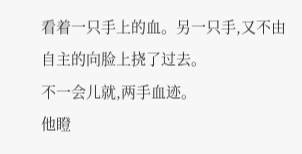看着一只手上的血。另一只手,又不由自主的向脸上挠了过去。
不一会儿就,两手血迹。
他瞪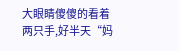大眼睛傻傻的看着两只手,好半天“妈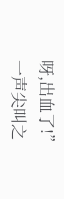呀,出血了!”
一声尖叫之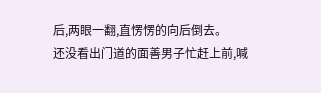后,两眼一翻,直愣愣的向后倒去。
还没看出门道的面善男子忙赶上前,喊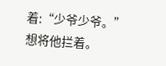着:“少爷少爷。”
想将他拦着。